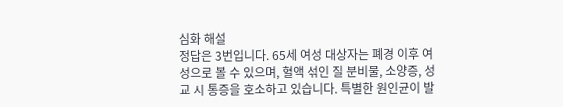심화 해설
정답은 3번입니다. 65세 여성 대상자는 폐경 이후 여성으로 볼 수 있으며, 혈액 섞인 질 분비물, 소양증, 성교 시 통증을 호소하고 있습니다. 특별한 원인균이 발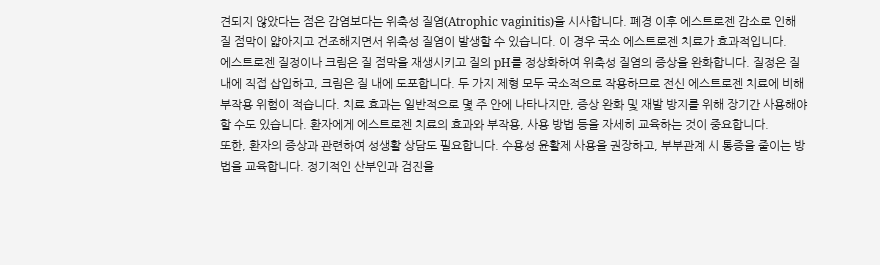견되지 않았다는 점은 감염보다는 위축성 질염(Atrophic vaginitis)을 시사합니다. 폐경 이후 에스트로젠 감소로 인해 질 점막이 얇아지고 건조해지면서 위축성 질염이 발생할 수 있습니다. 이 경우 국소 에스트로젠 치료가 효과적입니다.
에스트로젠 질정이나 크림은 질 점막을 재생시키고 질의 pH를 정상화하여 위축성 질염의 증상을 완화합니다. 질정은 질 내에 직접 삽입하고, 크림은 질 내에 도포합니다. 두 가지 제형 모두 국소적으로 작용하므로 전신 에스트로젠 치료에 비해 부작용 위험이 적습니다. 치료 효과는 일반적으로 몇 주 안에 나타나지만, 증상 완화 및 재발 방지를 위해 장기간 사용해야 할 수도 있습니다. 환자에게 에스트로젠 치료의 효과와 부작용, 사용 방법 등을 자세히 교육하는 것이 중요합니다.
또한, 환자의 증상과 관련하여 성생활 상담도 필요합니다. 수용성 윤활제 사용을 권장하고, 부부관계 시 통증을 줄이는 방법을 교육합니다. 정기적인 산부인과 검진을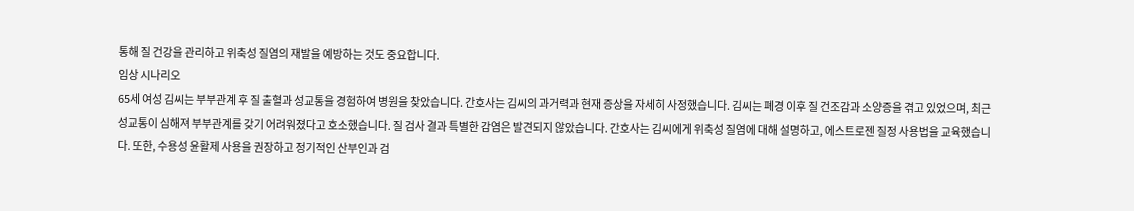통해 질 건강을 관리하고 위축성 질염의 재발을 예방하는 것도 중요합니다.
임상 시나리오
65세 여성 김씨는 부부관계 후 질 출혈과 성교통을 경험하여 병원을 찾았습니다. 간호사는 김씨의 과거력과 현재 증상을 자세히 사정했습니다. 김씨는 폐경 이후 질 건조감과 소양증을 겪고 있었으며, 최근 성교통이 심해져 부부관계를 갖기 어려워졌다고 호소했습니다. 질 검사 결과 특별한 감염은 발견되지 않았습니다. 간호사는 김씨에게 위축성 질염에 대해 설명하고, 에스트로젠 질정 사용법을 교육했습니다. 또한, 수용성 윤활제 사용을 권장하고 정기적인 산부인과 검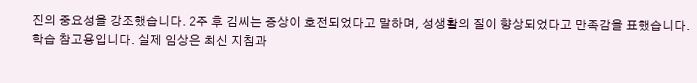진의 중요성을 강조했습니다. 2주 후 김씨는 증상이 호전되었다고 말하며, 성생활의 질이 향상되었다고 만족감을 표했습니다.
학습 참고용입니다. 실제 임상은 최신 지침과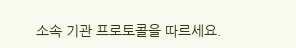소속 기관 프로토콜을 따르세요.